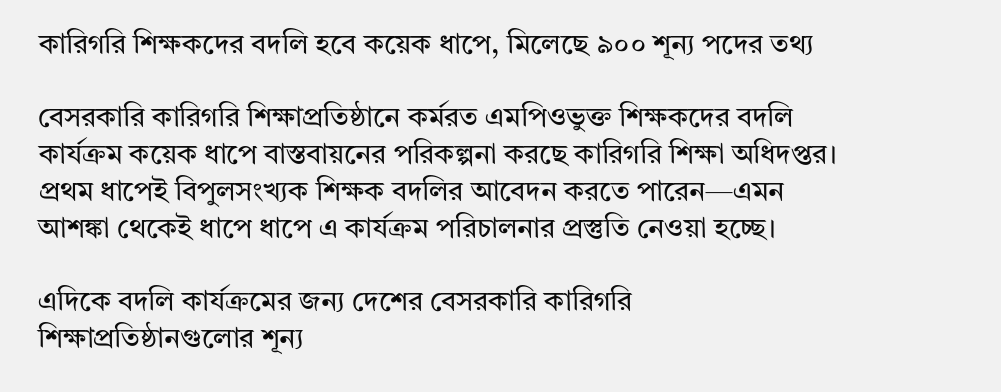কারিগরি শিক্ষকদের বদলি হবে কয়েক ধাপে, মিলেছে ৯০০ শূন্য পদের তথ্য

বেসরকারি কারিগরি শিক্ষাপ্রতিষ্ঠানে কর্মরত এমপিওভুক্ত শিক্ষকদের বদলি কার্যক্রম কয়েক ধাপে বাস্তবায়নের পরিকল্পনা করছে কারিগরি শিক্ষা অধিদপ্তর। প্রথম ধাপেই বিপুলসংখ্যক শিক্ষক বদলির আবেদন করতে পারেন—এমন আশঙ্কা থেকেই ধাপে ধাপে এ কার্যক্রম পরিচালনার প্রস্তুতি নেওয়া হচ্ছে।

এদিকে বদলি কার্যক্রমের জন্য দেশের বেসরকারি কারিগরি শিক্ষাপ্রতিষ্ঠানগুলোর শূন্য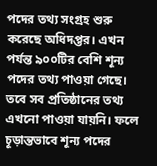পদের তথ্য সংগ্রহ শুরু করেছে অধিদপ্তর। এখন পর্যন্ত ৯০০টির বেশি শূন্য পদের তথ্য পাওয়া গেছে। তবে সব প্রতিষ্ঠানের তথ্য এখনো পাওয়া যায়নি। ফলে চূড়ান্তভাবে শূন্য পদের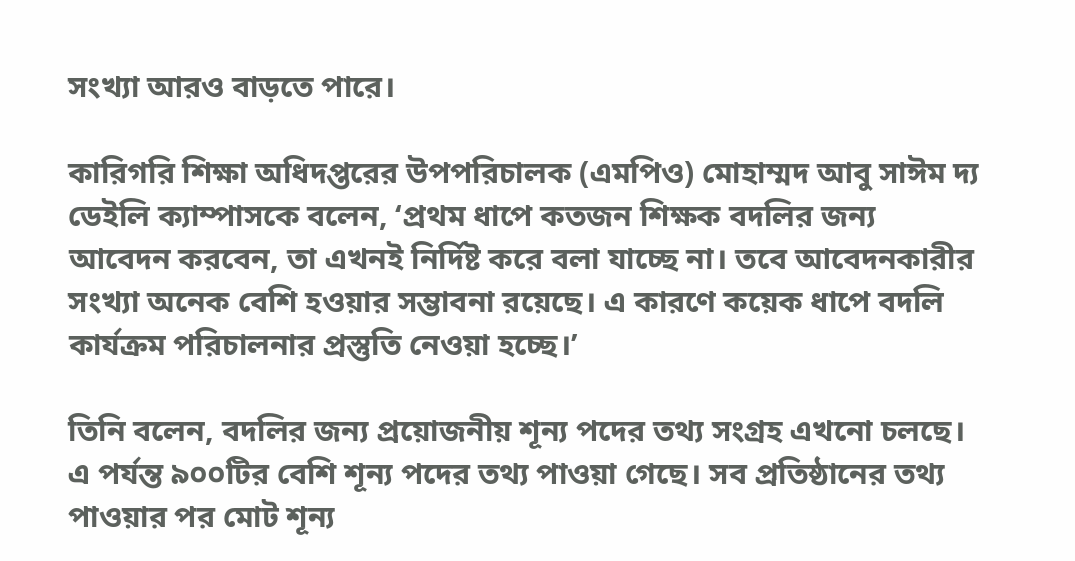সংখ্যা আরও বাড়তে পারে।

কারিগরি শিক্ষা অধিদপ্তরের উপপরিচালক (এমপিও) মোহাম্মদ আবু সাঈম দ্য ডেইলি ক্যাম্পাসকে বলেন, ‘প্রথম ধাপে কতজন শিক্ষক বদলির জন্য আবেদন করবেন, তা এখনই নির্দিষ্ট করে বলা যাচ্ছে না। তবে আবেদনকারীর সংখ্যা অনেক বেশি হওয়ার সম্ভাবনা রয়েছে। এ কারণে কয়েক ধাপে বদলি কার্যক্রম পরিচালনার প্রস্তুতি নেওয়া হচ্ছে।’

তিনি বলেন, বদলির জন্য প্রয়োজনীয় শূন্য পদের তথ্য সংগ্রহ এখনো চলছে। এ পর্যন্ত ৯০০টির বেশি শূন্য পদের তথ্য পাওয়া গেছে। সব প্রতিষ্ঠানের তথ্য পাওয়ার পর মোট শূন্য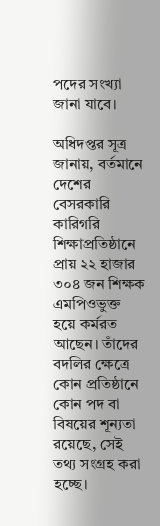পদের সংখ্যা জানা যাবে।

অধিদপ্তর সূত্র জানায়, বর্তমানে দেশের বেসরকারি কারিগরি শিক্ষাপ্রতিষ্ঠানে প্রায় ২২ হাজার ৩০৪ জন শিক্ষক এমপিওভুক্ত হয়ে কর্মরত আছেন। তাঁদের বদলির ক্ষেত্রে কোন প্রতিষ্ঠানে কোন পদ বা বিষয়ের শূন্যতা রয়েছে, সেই তথ্য সংগ্রহ করা হচ্ছে।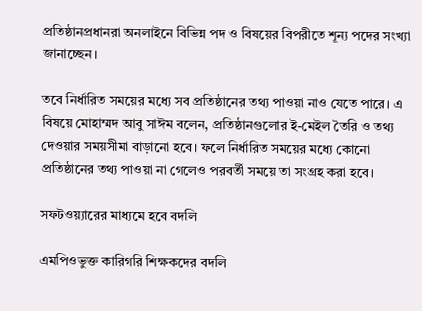প্রতিষ্ঠানপ্রধানরা অনলাইনে বিভিন্ন পদ ও বিষয়ের বিপরীতে শূন্য পদের সংখ্যা জানাচ্ছেন।

তবে নির্ধারিত সময়ের মধ্যে সব প্রতিষ্ঠানের তথ্য পাওয়া নাও যেতে পারে। এ বিষয়ে মোহাম্মদ আবু সাঈম বলেন, প্রতিষ্ঠানগুলোর ই-মেইল তৈরি ও তথ্য দেওয়ার সময়সীমা বাড়ানো হবে। ফলে নির্ধারিত সময়ের মধ্যে কোনো প্রতিষ্ঠানের তথ্য পাওয়া না গেলেও পরবর্তী সময়ে তা সংগ্রহ করা হবে।

সফটওয়্যারের মাধ্যমে হবে বদলি

এমপিওভুক্ত কারিগরি শিক্ষকদের বদলি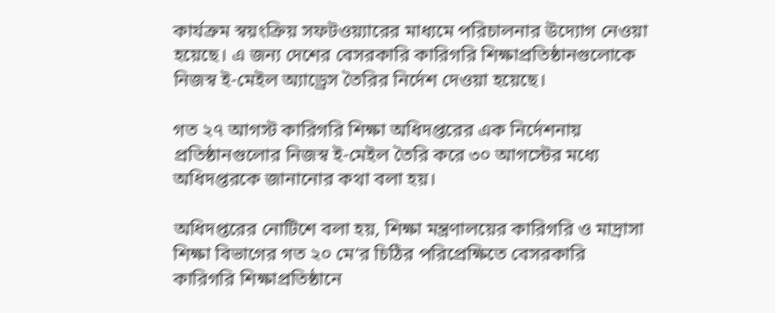কার্যক্রম স্বয়ংক্রিয় সফটওয়্যারের মাধ্যমে পরিচালনার উদ্যোগ নেওয়া হয়েছে। এ জন্য দেশের বেসরকারি কারিগরি শিক্ষাপ্রতিষ্ঠানগুলোকে নিজস্ব ই-মেইল অ্যাড্রেস তৈরির নির্দেশ দেওয়া হয়েছে।

গত ২৭ আগস্ট কারিগরি শিক্ষা অধিদপ্তরের এক নির্দেশনায় প্রতিষ্ঠানগুলোর নিজস্ব ই-মেইল তৈরি করে ৩০ আগস্টের মধ্যে অধিদপ্তরকে জানানোর কথা বলা হয়।

অধিদপ্তরের নোটিশে বলা হয়, শিক্ষা মন্ত্রণালয়ের কারিগরি ও মাদ্রাসা শিক্ষা বিভাগের গত ২০ মে’র চিঠির পরিপ্রেক্ষিতে বেসরকারি কারিগরি শিক্ষাপ্রতিষ্ঠানে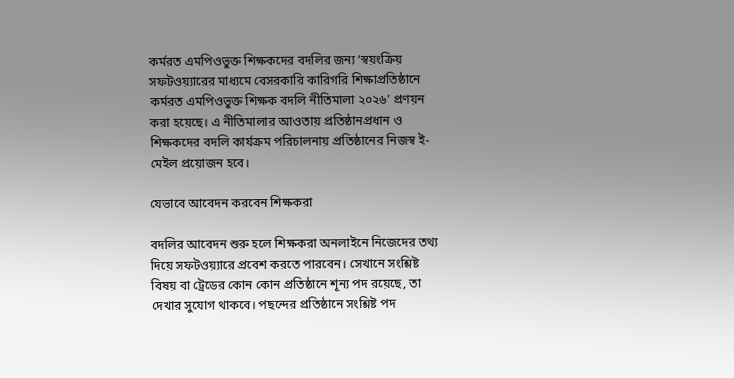কর্মরত এমপিওভুক্ত শিক্ষকদের বদলির জন্য ‘স্বয়ংক্রিয় সফটওয়্যারের মাধ্যমে বেসরকারি কারিগরি শিক্ষাপ্রতিষ্ঠানে কর্মরত এমপিওভুক্ত শিক্ষক বদলি নীতিমালা ২০২৬’ প্রণয়ন করা হয়েছে। এ নীতিমালার আওতায় প্রতিষ্ঠানপ্রধান ও শিক্ষকদের বদলি কার্যক্রম পরিচালনায় প্রতিষ্ঠানের নিজস্ব ই-মেইল প্রয়োজন হবে।

যেভাবে আবেদন করবেন শিক্ষকরা

বদলির আবেদন শুরু হলে শিক্ষকরা অনলাইনে নিজেদের তথ্য দিয়ে সফটওয়্যারে প্রবেশ করতে পারবেন। সেখানে সংশ্লিষ্ট বিষয় বা ট্রেডের কোন কোন প্রতিষ্ঠানে শূন্য পদ রয়েছে, তা দেখার সুযোগ থাকবে। পছন্দের প্রতিষ্ঠানে সংশ্লিষ্ট পদ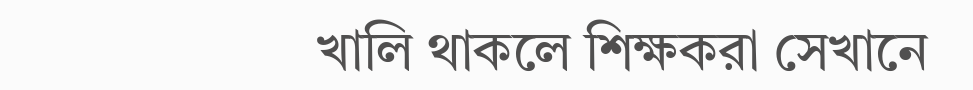খালি থাকলে শিক্ষকরা সেখানে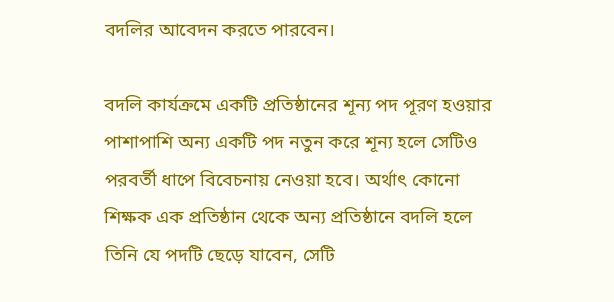বদলির আবেদন করতে পারবেন।

বদলি কার্যক্রমে একটি প্রতিষ্ঠানের শূন্য পদ পূরণ হওয়ার পাশাপাশি অন্য একটি পদ নতুন করে শূন্য হলে সেটিও পরবর্তী ধাপে বিবেচনায় নেওয়া হবে। অর্থাৎ কোনো শিক্ষক এক প্রতিষ্ঠান থেকে অন্য প্রতিষ্ঠানে বদলি হলে তিনি যে পদটি ছেড়ে যাবেন, সেটি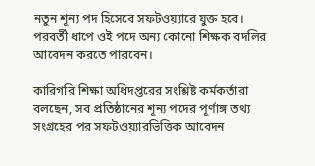নতুন শূন্য পদ হিসেবে সফটওয়্যারে যুক্ত হবে। পরবর্তী ধাপে ওই পদে অন্য কোনো শিক্ষক বদলির আবেদন করতে পারবেন।

কারিগরি শিক্ষা অধিদপ্তরের সংশ্লিষ্ট কর্মকর্তারা বলছেন, সব প্রতিষ্ঠানের শূন্য পদের পূর্ণাঙ্গ তথ্য সংগ্রহের পর সফটওয়্যারভিত্তিক আবেদন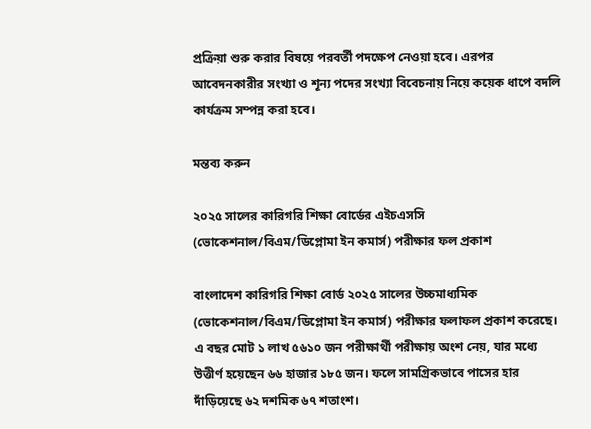প্রক্রিয়া শুরু করার বিষয়ে পরবর্তী পদক্ষেপ নেওয়া হবে। এরপর আবেদনকারীর সংখ্যা ও শূন্য পদের সংখ্যা বিবেচনায় নিয়ে কয়েক ধাপে বদলি কার্যক্রম সম্পন্ন করা হবে।

মন্তব্য করুন

২০২৫ সালের কারিগরি শিক্ষা বোর্ডের এইচএসসি (ভোকেশনাল/বিএম/ডিপ্লোমা ইন কমার্স) পরীক্ষার ফল প্রকাশ

বাংলাদেশ কারিগরি শিক্ষা বোর্ড ২০২৫ সালের উচ্চমাধ্যমিক (ভোকেশনাল/বিএম/ডিপ্লোমা ইন কমার্স) পরীক্ষার ফলাফল প্রকাশ করেছে। এ বছর মোট ১ লাখ ৫৬১০ জন পরীক্ষার্থী পরীক্ষায় অংশ নেয়, যার মধ্যে উত্তীর্ণ হয়েছেন ৬৬ হাজার ১৮৫ জন। ফলে সামগ্রিকভাবে পাসের হার দাঁড়িয়েছে ৬২ দশমিক ৬৭ শতাংশ।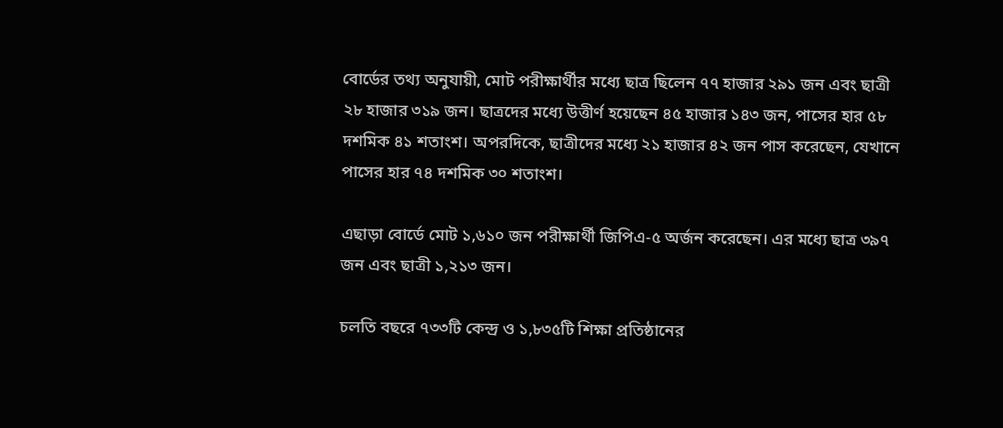বোর্ডের তথ্য অনুযায়ী, মোট পরীক্ষার্থীর মধ্যে ছাত্র ছিলেন ৭৭ হাজার ২৯১ জন এবং ছাত্রী ২৮ হাজার ৩১৯ জন। ছাত্রদের মধ্যে উত্তীর্ণ হয়েছেন ৪৫ হাজার ১৪৩ জন, পাসের হার ৫৮ দশমিক ৪১ শতাংশ। অপরদিকে, ছাত্রীদের মধ্যে ২১ হাজার ৪২ জন পাস করেছেন, যেখানে পাসের হার ৭৪ দশমিক ৩০ শতাংশ।

এছাড়া বোর্ডে মোট ১,৬১০ জন পরীক্ষার্থী জিপিএ-৫ অর্জন করেছেন। এর মধ্যে ছাত্র ৩৯৭ জন এবং ছাত্রী ১,২১৩ জন।

চলতি বছরে ৭৩৩টি কেন্দ্র ও ১,৮৩৫টি শিক্ষা প্রতিষ্ঠানের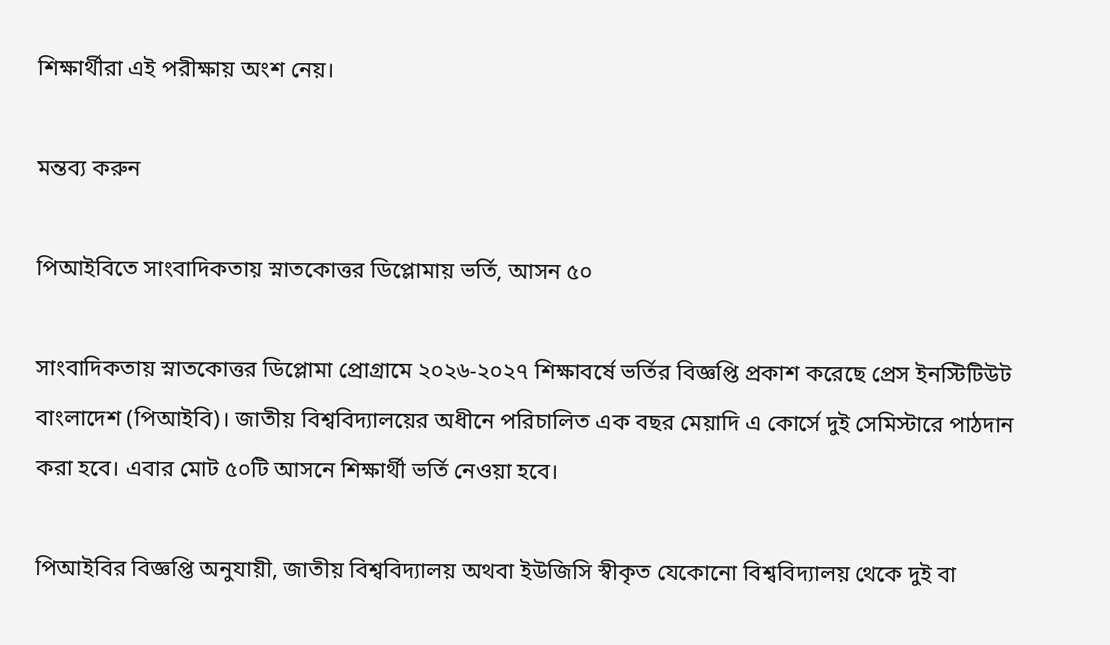শিক্ষার্থীরা এই পরীক্ষায় অংশ নেয়।

মন্তব্য করুন

পিআইবিতে সাংবাদিকতায় স্নাতকোত্তর ডিপ্লোমায় ভর্তি, আসন ৫০

সাংবাদিকতায় স্নাতকোত্তর ডিপ্লোমা প্রোগ্রামে ২০২৬-২০২৭ শিক্ষাবর্ষে ভর্তির বিজ্ঞপ্তি প্রকাশ করেছে প্রেস ইনস্টিটিউট বাংলাদেশ (পিআইবি)। জাতীয় বিশ্ববিদ্যালয়ের অধীনে পরিচালিত এক বছর মেয়াদি এ কোর্সে দুই সেমিস্টারে পাঠদান করা হবে। এবার মোট ৫০টি আসনে শিক্ষার্থী ভর্তি নেওয়া হবে।

পিআইবির বিজ্ঞপ্তি অনুযায়ী, জাতীয় বিশ্ববিদ্যালয় অথবা ইউজিসি স্বীকৃত যেকোনো বিশ্ববিদ্যালয় থেকে দুই বা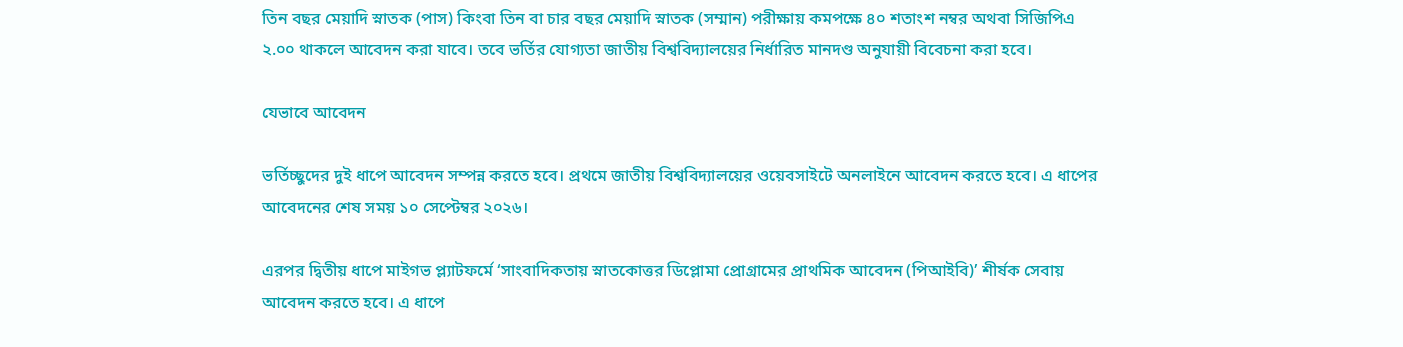তিন বছর মেয়াদি স্নাতক (পাস) কিংবা তিন বা চার বছর মেয়াদি স্নাতক (সম্মান) পরীক্ষায় কমপক্ষে ৪০ শতাংশ নম্বর অথবা সিজিপিএ ২.০০ থাকলে আবেদন করা যাবে। তবে ভর্তির যোগ্যতা জাতীয় বিশ্ববিদ্যালয়ের নির্ধারিত মানদণ্ড অনুযায়ী বিবেচনা করা হবে।

যেভাবে আবেদন

ভর্তিচ্ছুদের দুই ধাপে আবেদন সম্পন্ন করতে হবে। প্রথমে জাতীয় বিশ্ববিদ্যালয়ের ওয়েবসাইটে অনলাইনে আবেদন করতে হবে। এ ধাপের আবেদনের শেষ সময় ১০ সেপ্টেম্বর ২০২৬।

এরপর দ্বিতীয় ধাপে মাইগভ প্ল্যাটফর্মে ‘সাংবাদিকতায় স্নাতকোত্তর ডিপ্লোমা প্রোগ্রামের প্রাথমিক আবেদন (পিআইবি)’ শীর্ষক সেবায় আবেদন করতে হবে। এ ধাপে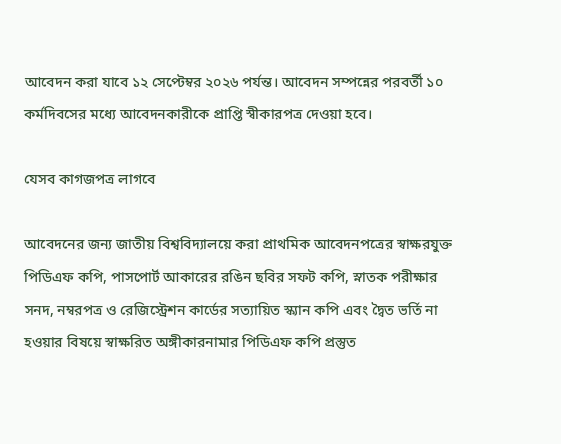আবেদন করা যাবে ১২ সেপ্টেম্বর ২০২৬ পর্যন্ত। আবেদন সম্পন্নের পরবর্তী ১০ কর্মদিবসের মধ্যে আবেদনকারীকে প্রাপ্তি স্বীকারপত্র দেওয়া হবে।

যেসব কাগজপত্র লাগবে

আবেদনের জন্য জাতীয় বিশ্ববিদ্যালয়ে করা প্রাথমিক আবেদনপত্রের স্বাক্ষরযুক্ত পিডিএফ কপি, পাসপোর্ট আকারের রঙিন ছবির সফট কপি, স্নাতক পরীক্ষার সনদ, নম্বরপত্র ও রেজিস্ট্রেশন কার্ডের সত্যায়িত স্ক্যান কপি এবং দ্বৈত ভর্তি না হওয়ার বিষয়ে স্বাক্ষরিত অঙ্গীকারনামার পিডিএফ কপি প্রস্তুত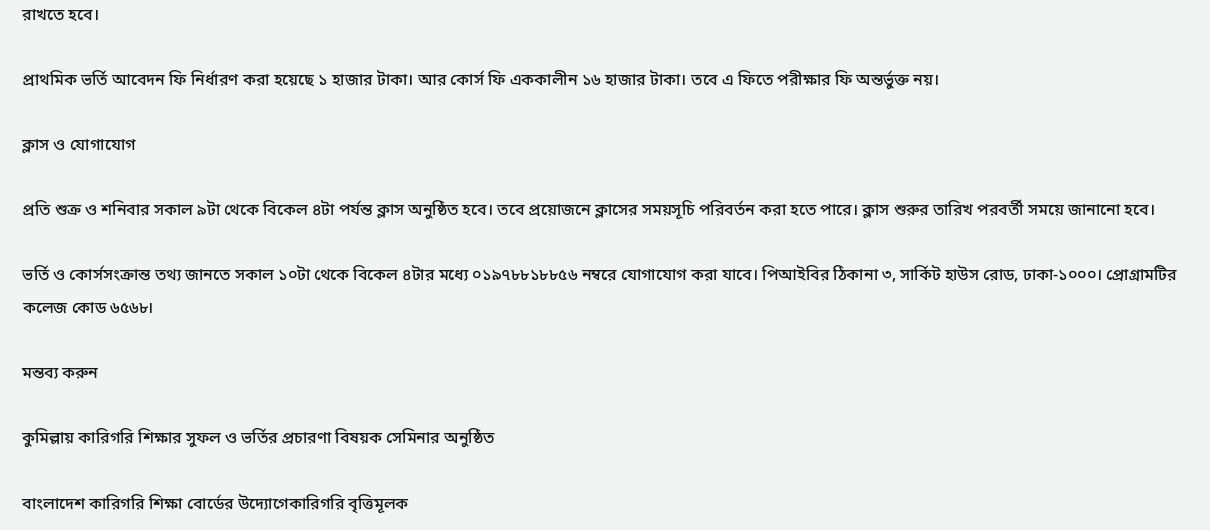রাখতে হবে।

প্রাথমিক ভর্তি আবেদন ফি নির্ধারণ করা হয়েছে ১ হাজার টাকা। আর কোর্স ফি এককালীন ১৬ হাজার টাকা। তবে এ ফিতে পরীক্ষার ফি অন্তর্ভুক্ত নয়।

ক্লাস ও যোগাযোগ

প্রতি শুক্র ও শনিবার সকাল ৯টা থেকে বিকেল ৪টা পর্যন্ত ক্লাস অনুষ্ঠিত হবে। তবে প্রয়োজনে ক্লাসের সময়সূচি পরিবর্তন করা হতে পারে। ক্লাস শুরুর তারিখ পরবর্তী সময়ে জানানো হবে।

ভর্তি ও কোর্সসংক্রান্ত তথ্য জানতে সকাল ১০টা থেকে বিকেল ৪টার মধ্যে ০১৯৭৮৮১৮৮৫৬ নম্বরে যোগাযোগ করা যাবে। পিআইবির ঠিকানা ৩, সার্কিট হাউস রোড, ঢাকা-১০০০। প্রোগ্রামটির কলেজ কোড ৬৫৬৮।

মন্তব্য করুন

কুমিল্লায় কারিগরি শিক্ষার সুফল ও ভর্তির প্রচারণা বিষয়ক সেমিনার অনুষ্ঠিত

বাংলাদেশ কারিগরি শিক্ষা বোর্ডের উদ্যোগেকারিগরি বৃত্তিমূলক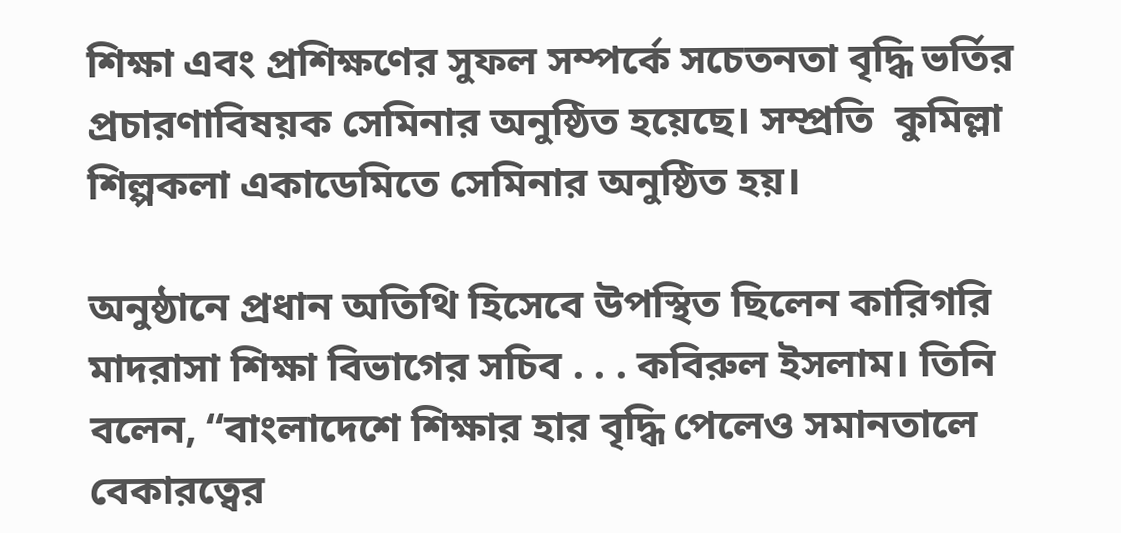শিক্ষা এবং প্রশিক্ষণের সুফল সম্পর্কে সচেতনতা বৃদ্ধি ভর্তির প্রচারণাবিষয়ক সেমিনার অনুষ্ঠিত হয়েছে। সম্প্রতি  কুমিল্লা শিল্পকলা একাডেমিতে সেমিনার অনুষ্ঠিত হয়।

অনুষ্ঠানে প্রধান অতিথি হিসেবে উপস্থিত ছিলেন কারিগরি মাদরাসা শিক্ষা বিভাগের সচিব . . . কবিরুল ইসলাম। তিনি বলেন, “বাংলাদেশে শিক্ষার হার বৃদ্ধি পেলেও সমানতালে বেকারত্বের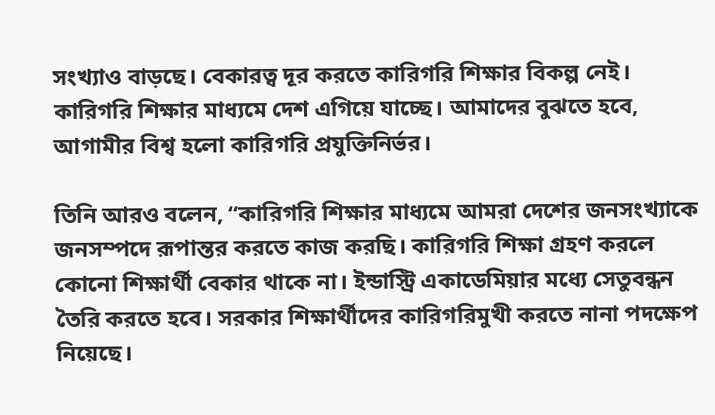সংখ্যাও বাড়ছে। বেকারত্ব দূর করতে কারিগরি শিক্ষার বিকল্প নেই। কারিগরি শিক্ষার মাধ্যমে দেশ এগিয়ে যাচ্ছে। আমাদের বুঝতে হবে, আগামীর বিশ্ব হলো কারিগরি প্রযুক্তিনির্ভর।

তিনি আরও বলেন, “কারিগরি শিক্ষার মাধ্যমে আমরা দেশের জনসংখ্যাকে জনসম্পদে রূপান্তর করতে কাজ করছি। কারিগরি শিক্ষা গ্রহণ করলে কোনো শিক্ষার্থী বেকার থাকে না। ইন্ডাস্ট্রি একাডেমিয়ার মধ্যে সেতুবন্ধন তৈরি করতে হবে। সরকার শিক্ষার্থীদের কারিগরিমুখী করতে নানা পদক্ষেপ নিয়েছে।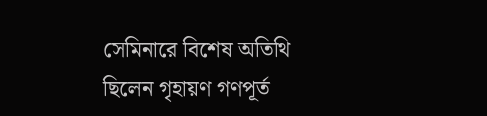সেমিনারে বিশেষ অতিথি ছিলেন গৃহায়ণ গণপূর্ত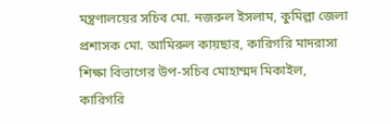মন্ত্রণালয়ের সচিব মো. নজরুল ইসলাম, কুমিল্লা জেলা প্রশাসক মো. আমিরুল কায়ছার, কারিগরি মাদরাসা শিক্ষা বিভাগের উপ-সচিব মোহাম্মদ মিকাইল, কারিগরি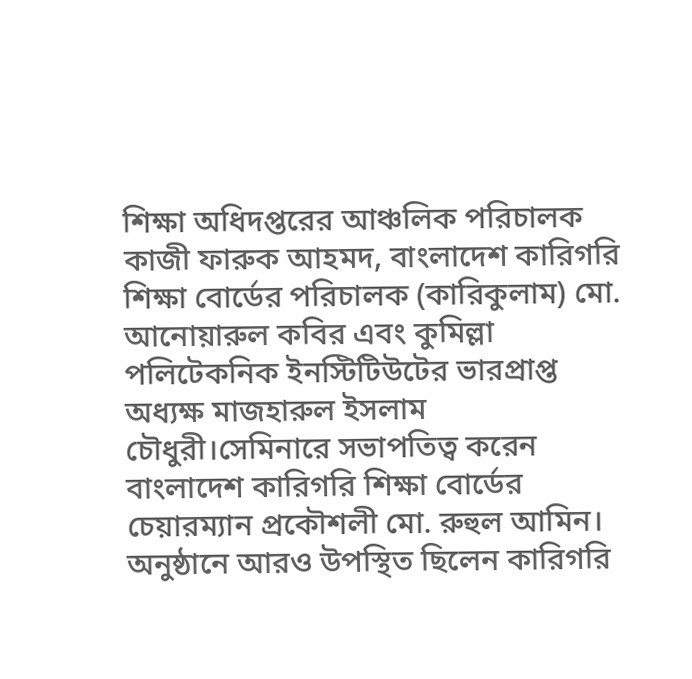শিক্ষা অধিদপ্তরের আঞ্চলিক পরিচালক কাজী ফারুক আহমদ, বাংলাদেশ কারিগরি শিক্ষা বোর্ডের পরিচালক (কারিকুলাম) মো. আনোয়ারুল কবির এবং কুমিল্লা পলিটেকনিক ইনস্টিটিউটের ভারপ্রাপ্ত অধ্যক্ষ মাজহারুল ইসলাম চৌধুরী।সেমিনারে সভাপতিত্ব করেন বাংলাদেশ কারিগরি শিক্ষা বোর্ডের চেয়ারম্যান প্রকৌশলী মো. রুহুল আমিন। অনুষ্ঠানে আরও উপস্থিত ছিলেন কারিগরি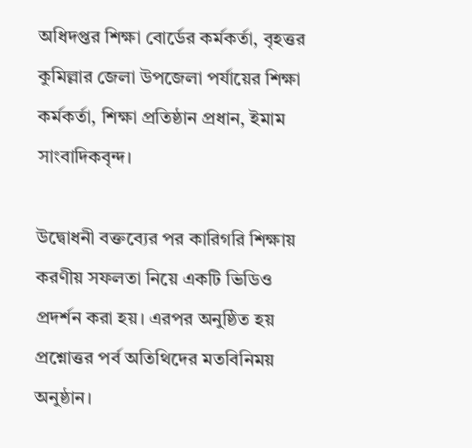অধিদপ্তর শিক্ষা বোর্ডের কর্মকর্তা, বৃহত্তর কুমিল্লার জেলা উপজেলা পর্যায়ের শিক্ষা কর্মকর্তা, শিক্ষা প্রতিষ্ঠান প্রধান, ইমাম সাংবাদিকবৃন্দ।

উদ্বোধনী বক্তব্যের পর কারিগরি শিক্ষায় করণীয় সফলতা নিয়ে একটি ভিডিও প্রদর্শন করা হয়। এরপর অনুষ্ঠিত হয় প্রশ্নোত্তর পর্ব অতিথিদের মতবিনিময় অনুষ্ঠান।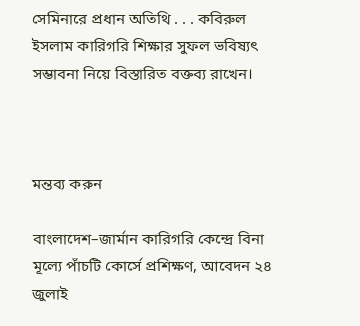সেমিনারে প্রধান অতিথি . . . কবিরুল ইসলাম কারিগরি শিক্ষার সুফল ভবিষ্যৎ সম্ভাবনা নিয়ে বিস্তারিত বক্তব্য রাখেন।



মন্তব্য করুন

বাংলাদেশ–জার্মান কারিগরি কেন্দ্রে বিনা মূল্যে পাঁচটি কোর্সে প্রশিক্ষণ, আবেদন ২৪ জুলাই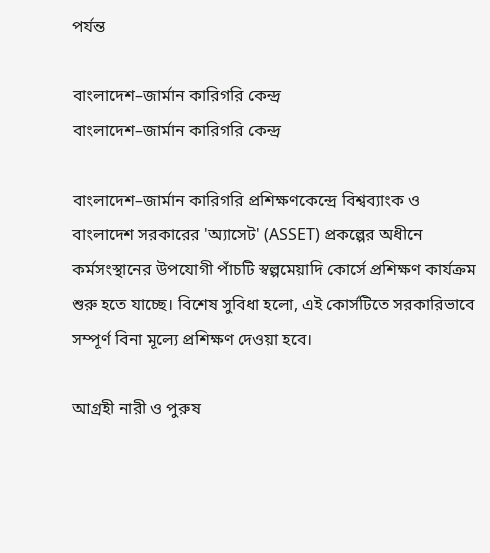পর্যন্ত

বাংলাদেশ–জার্মান কারিগরি কেন্দ্র
বাংলাদেশ–জার্মান কারিগরি কেন্দ্র

বাংলাদেশ–জার্মান কারিগরি প্রশিক্ষণকেন্দ্রে বিশ্বব্যাংক ও বাংলাদেশ সরকারের 'অ্যাসেট' (ASSET) প্রকল্পের অধীনে কর্মসংস্থানের উপযোগী পাঁচটি স্বল্পমেয়াদি কোর্সে প্রশিক্ষণ কার্যক্রম শুরু হতে যাচ্ছে। বিশেষ সুবিধা হলো, এই কোর্সটিতে সরকারিভাবে সম্পূর্ণ বিনা মূল্যে প্রশিক্ষণ দেওয়া হবে।

আগ্রহী নারী ও পুরুষ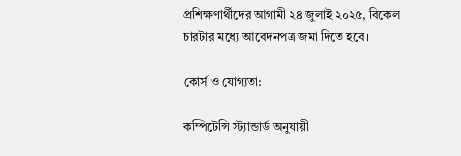প্রশিক্ষণার্থীদের আগামী ২৪ জুলাই ২০২৫, বিকেল চারটার মধ্যে আবেদনপত্র জমা দিতে হবে।

কোর্স ও যোগ্যতা:

কম্পিটেন্সি স্ট্যান্ডার্ড অনুযায়ী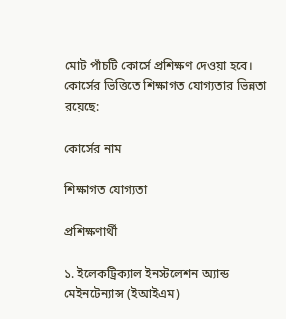মোট পাঁচটি কোর্সে প্রশিক্ষণ দেওয়া হবে। কোর্সের ভিত্তিতে শিক্ষাগত যোগ্যতার ভিন্নতা রয়েছে:

কোর্সের নাম

শিক্ষাগত যোগ্যতা

প্রশিক্ষণার্থী

১. ইলেকট্রিক্যাল ইনস্টলেশন অ্যান্ড মেইনটেন্যান্স (ইআইএম)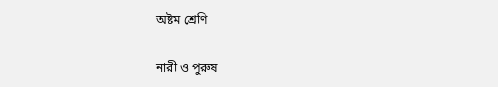অষ্টম শ্রেণি

নারী ও পুরুষ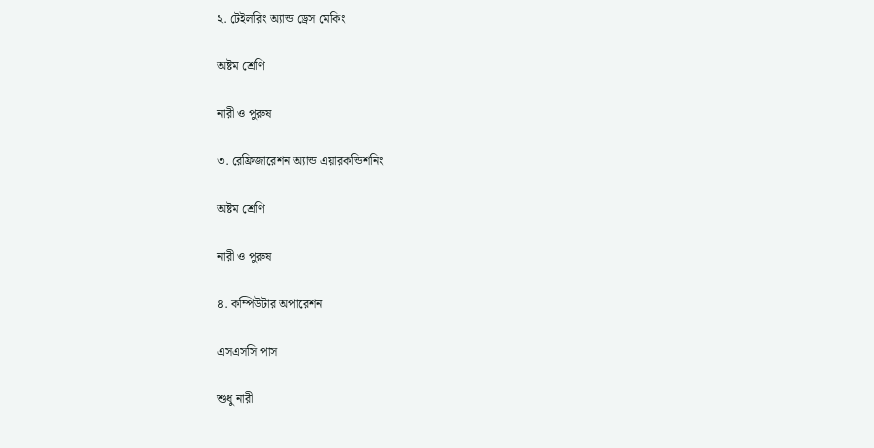২. টেইলরিং অ্যান্ড ড্রেস মেকিং

অষ্টম শ্রেণি

নারী ও পুরুষ

৩. রেফ্রিজারেশন অ্যান্ড এয়ারকন্ডিশনিং

অষ্টম শ্রেণি

নারী ও পুরুষ

৪. কম্পিউটার অপারেশন

এসএসসি পাস

শুধু নারী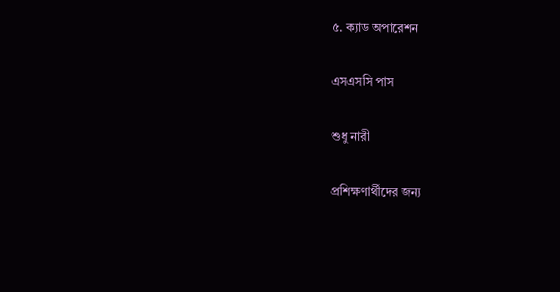৫. ক্যাড অপারেশন

এসএসসি পাস

শুধু নারী

প্রশিক্ষণার্থীদের জন্য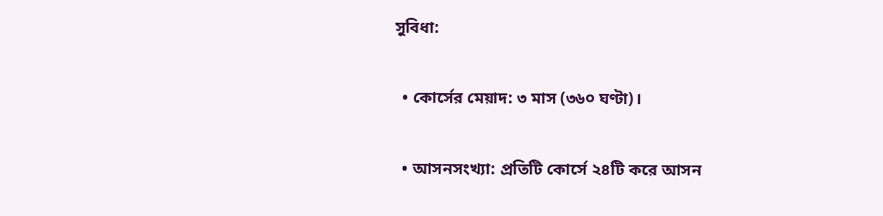সুবিধা:

  • কোর্সের মেয়াদ: ৩ মাস (৩৬০ ঘণ্টা)।

  • আসনসংখ্যা: প্রতিটি কোর্সে ২৪টি করে আসন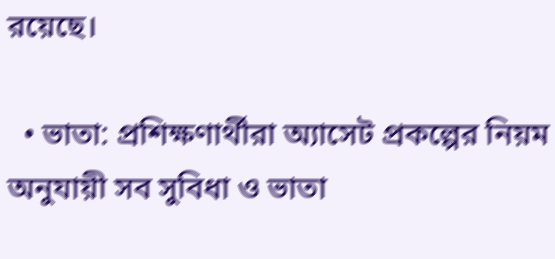রয়েছে।

  • ভাতা: প্রশিক্ষণার্থীরা অ্যাসেট প্রকল্পের নিয়ম অনুযায়ী সব সুবিধা ও ভাতা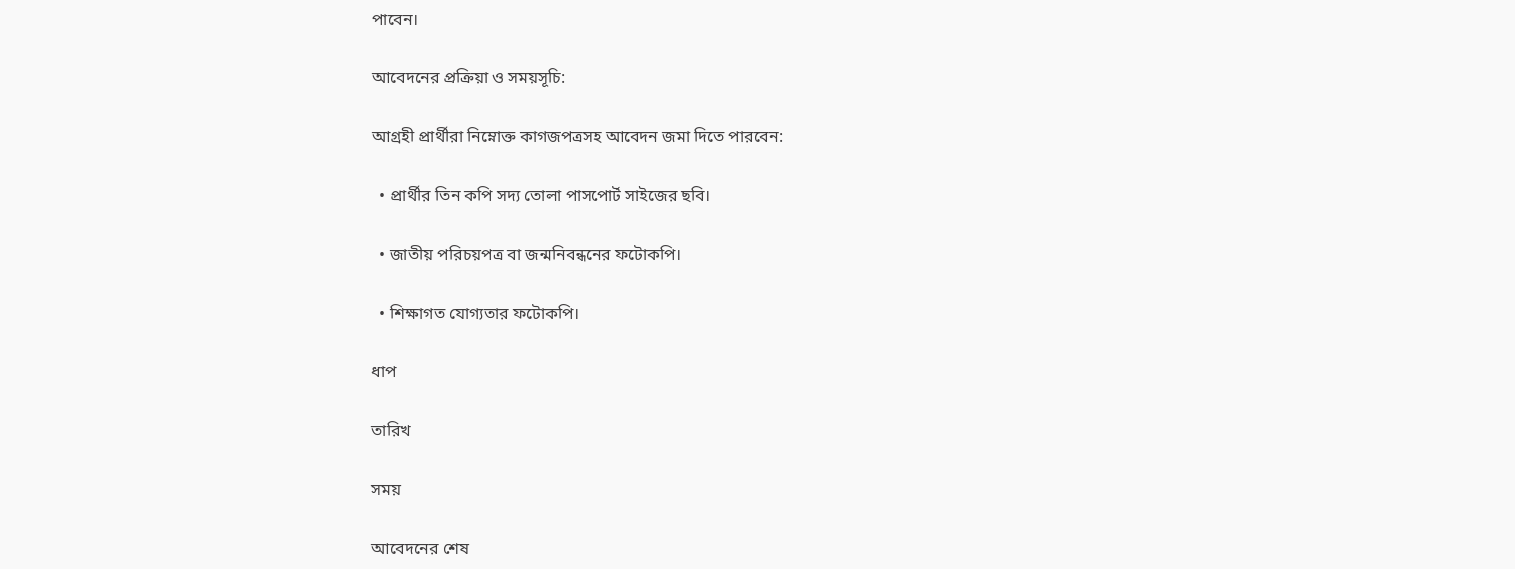পাবেন।

আবেদনের প্রক্রিয়া ও সময়সূচি:

আগ্রহী প্রার্থীরা নিম্নোক্ত কাগজপত্রসহ আবেদন জমা দিতে পারবেন:

  • প্রার্থীর তিন কপি সদ্য তোলা পাসপোর্ট সাইজের ছবি।

  • জাতীয় পরিচয়পত্র বা জন্মনিবন্ধনের ফটোকপি।

  • শিক্ষাগত যোগ্যতার ফটোকপি।

ধাপ

তারিখ

সময়

আবেদনের শেষ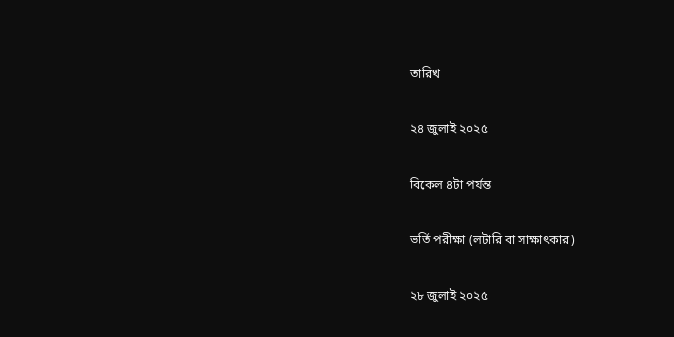তারিখ

২৪ জুলাই ২০২৫

বিকেল ৪টা পর্যন্ত

ভর্তি পরীক্ষা (লটারি বা সাক্ষাৎকার)

২৮ জুলাই ২০২৫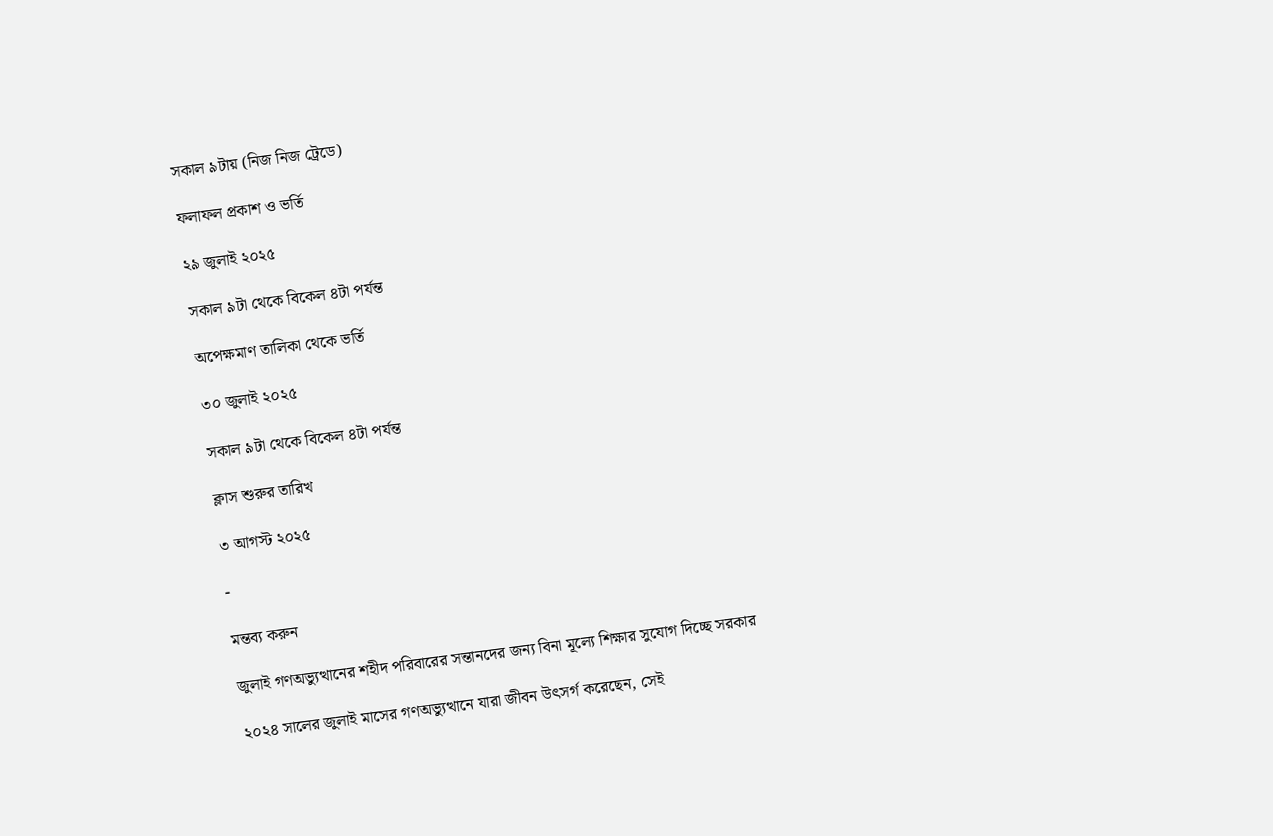সকাল ৯টায় (নিজ নিজ ট্রেডে)

ফলাফল প্রকাশ ও ভর্তি

২৯ জুলাই ২০২৫

সকাল ৯টা থেকে বিকেল ৪টা পর্যন্ত

অপেক্ষমাণ তালিকা থেকে ভর্তি

৩০ জুলাই ২০২৫

সকাল ৯টা থেকে বিকেল ৪টা পর্যন্ত

ক্লাস শুরুর তারিখ

৩ আগস্ট ২০২৫

-

মন্তব্য করুন

জুলাই গণঅভ্যুত্থানের শহীদ পরিবারের সন্তানদের জন্য বিনা মূল্যে শিক্ষার সুযোগ দিচ্ছে সরকার

২০২৪ সালের জুলাই মাসের গণঅভ্যুত্থানে যারা জীবন উৎসর্গ করেছেন, সেই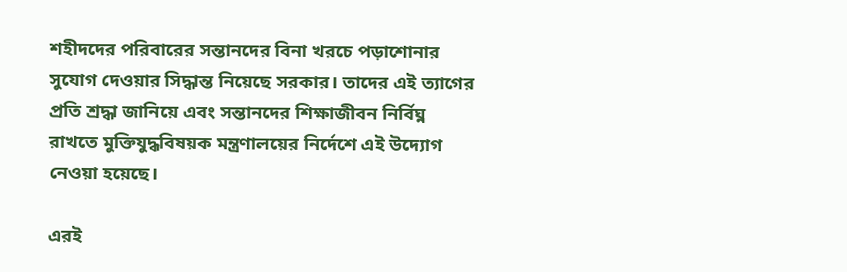শহীদদের পরিবারের সন্তানদের বিনা খরচে পড়াশোনার সুযোগ দেওয়ার সিদ্ধান্ত নিয়েছে সরকার। তাদের এই ত্যাগের প্রতি শ্রদ্ধা জানিয়ে এবং সন্তানদের শিক্ষাজীবন নির্বিঘ্ন রাখতে মুক্তিযুদ্ধবিষয়ক মন্ত্রণালয়ের নির্দেশে এই উদ্যোগ নেওয়া হয়েছে।

এরই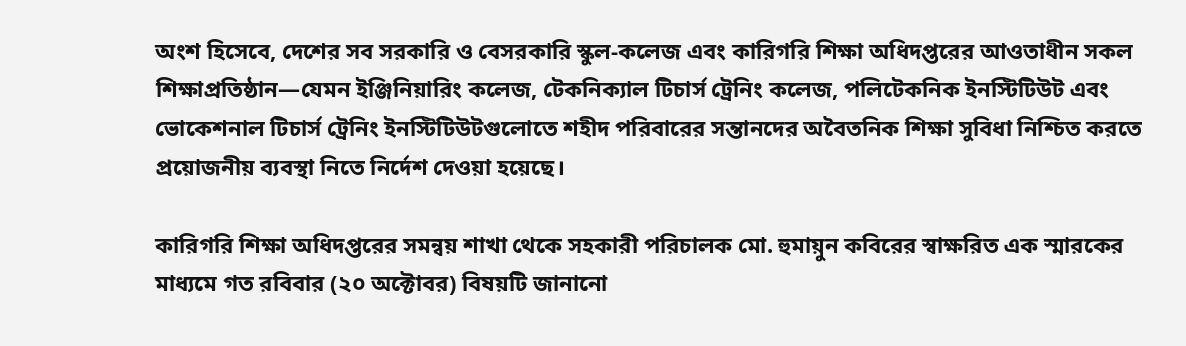অংশ হিসেবে, দেশের সব সরকারি ও বেসরকারি স্কুল-কলেজ এবং কারিগরি শিক্ষা অধিদপ্তরের আওতাধীন সকল শিক্ষাপ্রতিষ্ঠান—যেমন ইঞ্জিনিয়ারিং কলেজ, টেকনিক্যাল টিচার্স ট্রেনিং কলেজ, পলিটেকনিক ইনস্টিটিউট এবং ভোকেশনাল টিচার্স ট্রেনিং ইনস্টিটিউটগুলোতে শহীদ পরিবারের সন্তানদের অবৈতনিক শিক্ষা সুবিধা নিশ্চিত করতে প্রয়োজনীয় ব্যবস্থা নিতে নির্দেশ দেওয়া হয়েছে।

কারিগরি শিক্ষা অধিদপ্তরের সমন্বয় শাখা থেকে সহকারী পরিচালক মো. হুমায়ুন কবিরের স্বাক্ষরিত এক স্মারকের মাধ্যমে গত রবিবার (২০ অক্টোবর) বিষয়টি জানানো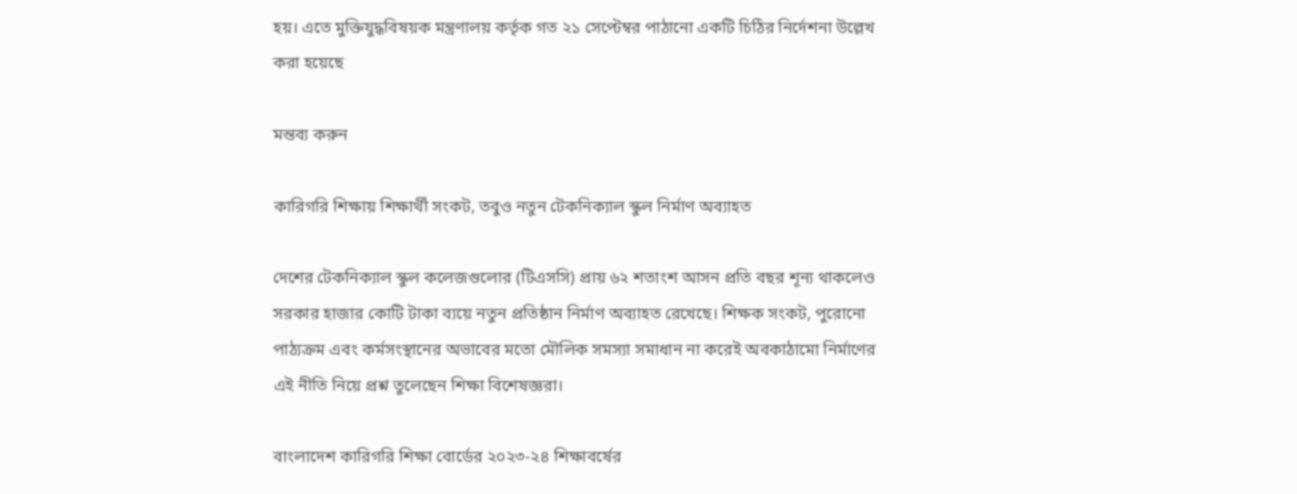হয়। এতে মুক্তিযুদ্ধবিষয়ক মন্ত্রণালয় কর্তৃক গত ২১ সেপ্টেম্বর পাঠানো একটি চিঠির নির্দেশনা উল্লেখ করা হয়েছে

মন্তব্য করুন

কারিগরি শিক্ষায় শিক্ষার্থী সংকট, তবুও নতুন টেকনিক্যাল স্কুল নির্মাণ অব্যাহত

দেশের টেকনিক্যাল স্কুল কলেজগুলোর (টিএসসি) প্রায় ৬২ শতাংশ আসন প্রতি বছর শূন্য থাকলেও সরকার হাজার কোটি টাকা ব্যয়ে নতুন প্রতিষ্ঠান নির্মাণ অব্যাহত রেখেছে। শিক্ষক সংকট, পুরোনো পাঠ্যক্রম এবং কর্মসংস্থানের অভাবের মতো মৌলিক সমস্যা সমাধান না করেই অবকাঠামো নির্মাণের এই নীতি নিয়ে প্রশ্ন তুলেছেন শিক্ষা বিশেষজ্ঞরা।

বাংলাদেশ কারিগরি শিক্ষা বোর্ডের ২০২৩-২৪ শিক্ষাবর্ষের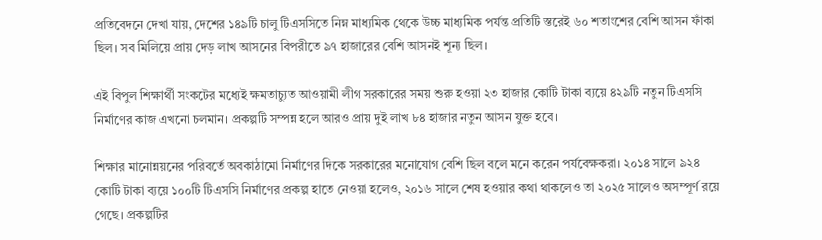প্রতিবেদনে দেখা যায়, দেশের ১৪৯টি চালু টিএসসিতে নিম্ন মাধ্যমিক থেকে উচ্চ মাধ্যমিক পর্যন্ত প্রতিটি স্তরেই ৬০ শতাংশের বেশি আসন ফাঁকা ছিল। সব মিলিয়ে প্রায় দেড় লাখ আসনের বিপরীতে ৯৭ হাজারের বেশি আসনই শূন্য ছিল।

এই বিপুল শিক্ষার্থী সংকটের মধ্যেই ক্ষমতাচ্যুত আওয়ামী লীগ সরকারের সময় শুরু হওয়া ২৩ হাজার কোটি টাকা ব্যয়ে ৪২৯টি নতুন টিএসসি নির্মাণের কাজ এখনো চলমান। প্রকল্পটি সম্পন্ন হলে আরও প্রায় দুই লাখ ৮৪ হাজার নতুন আসন যুক্ত হবে।

শিক্ষার মানোন্নয়নের পরিবর্তে অবকাঠামো নির্মাণের দিকে সরকারের মনোযোগ বেশি ছিল বলে মনে করেন পর্যবেক্ষকরা। ২০১৪ সালে ৯২৪ কোটি টাকা ব্যয়ে ১০০টি টিএসসি নির্মাণের প্রকল্প হাতে নেওয়া হলেও, ২০১৬ সালে শেষ হওয়ার কথা থাকলেও তা ২০২৫ সালেও অসম্পূর্ণ রয়ে গেছে। প্রকল্পটির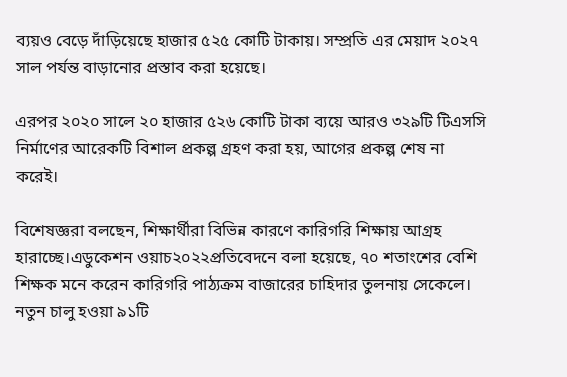ব্যয়ও বেড়ে দাঁড়িয়েছে হাজার ৫২৫ কোটি টাকায়। সম্প্রতি এর মেয়াদ ২০২৭ সাল পর্যন্ত বাড়ানোর প্রস্তাব করা হয়েছে।

এরপর ২০২০ সালে ২০ হাজার ৫২৬ কোটি টাকা ব্যয়ে আরও ৩২৯টি টিএসসি নির্মাণের আরেকটি বিশাল প্রকল্প গ্রহণ করা হয়, আগের প্রকল্প শেষ না করেই।

বিশেষজ্ঞরা বলছেন, শিক্ষার্থীরা বিভিন্ন কারণে কারিগরি শিক্ষায় আগ্রহ হারাচ্ছে।এডুকেশন ওয়াচ২০২২প্রতিবেদনে বলা হয়েছে, ৭০ শতাংশের বেশি শিক্ষক মনে করেন কারিগরি পাঠ্যক্রম বাজারের চাহিদার তুলনায় সেকেলে। নতুন চালু হওয়া ৯১টি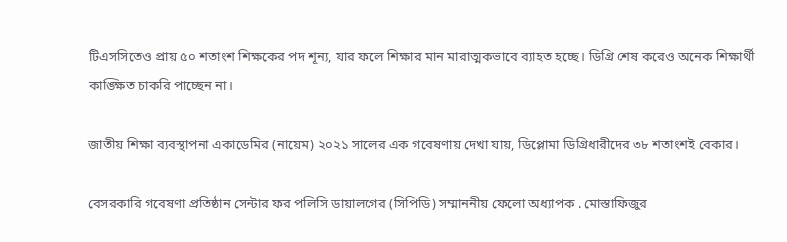টিএসসিতেও প্রায় ৫০ শতাংশ শিক্ষকের পদ শূন্য, যার ফলে শিক্ষার মান মারাত্মকভাবে ব্যাহত হচ্ছে। ডিগ্রি শেষ করেও অনেক শিক্ষার্থী কাঙ্ক্ষিত চাকরি পাচ্ছেন না।

জাতীয় শিক্ষা ব্যবস্থাপনা একাডেমির (নায়েম) ২০২১ সালের এক গবেষণায় দেখা যায়, ডিপ্লোমা ডিগ্রিধারীদের ৩৮ শতাংশই বেকার।

বেসরকারি গবেষণা প্রতিষ্ঠান সেন্টার ফর পলিসি ডায়ালগের (সিপিডি) সম্মাননীয় ফেলো অধ্যাপক . মোস্তাফিজুর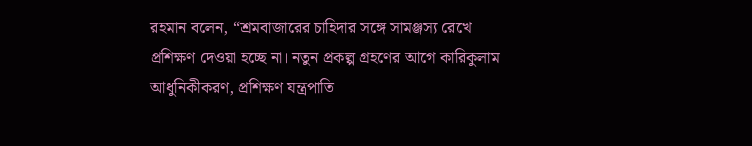রহমান বলেন, “শ্রমবাজারের চাহিদার সঙ্গে সামঞ্জস্য রেখে প্রশিক্ষণ দেওয়া হচ্ছে না। নতুন প্রকল্প গ্রহণের আগে কারিকুলাম আধুনিকীকরণ, প্রশিক্ষণ যন্ত্রপাতি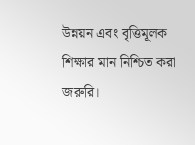উন্নয়ন এবং বৃত্তিমূলক শিক্ষার মান নিশ্চিত করা জরুরি।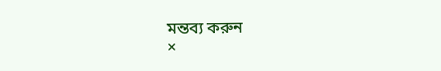মন্তব্য করুন
×